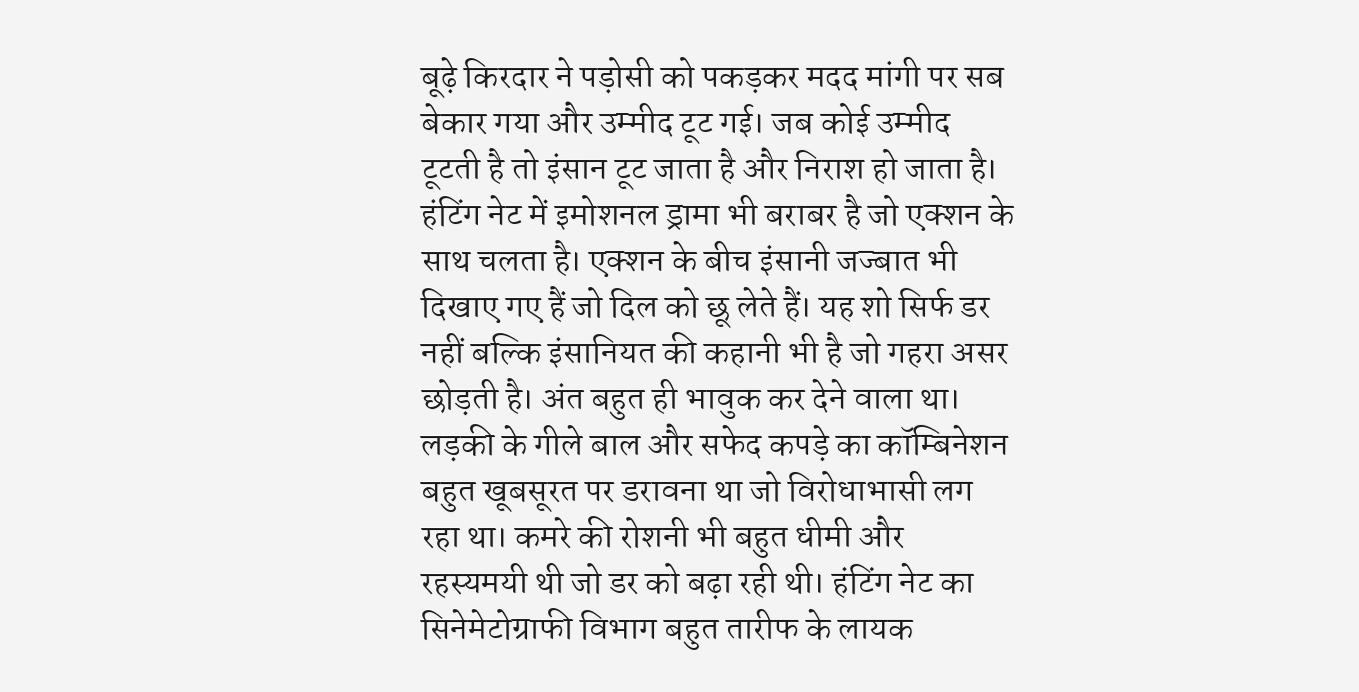बूढ़े किरदार ने पड़ोसी को पकड़कर मदद मांगी पर सब बेकार गया और उम्मीद टूट गई। जब कोई उम्मीद टूटती है तो इंसान टूट जाता है और निराश हो जाता है। हंटिंग नेट में इमोशनल ड्रामा भी बराबर है जो एक्शन के साथ चलता है। एक्शन के बीच इंसानी जज्बात भी दिखाए गए हैं जो दिल को छू लेते हैं। यह शो सिर्फ डर नहीं बल्कि इंसानियत की कहानी भी है जो गहरा असर छोड़ती है। अंत बहुत ही भावुक कर देने वाला था।
लड़की के गीले बाल और सफेद कपड़े का कॉम्बिनेशन बहुत खूबसूरत पर डरावना था जो विरोधाभासी लग रहा था। कमरे की रोशनी भी बहुत धीमी और रहस्यमयी थी जो डर को बढ़ा रही थी। हंटिंग नेट का सिनेमेटोग्राफी विभाग बहुत तारीफ के लायक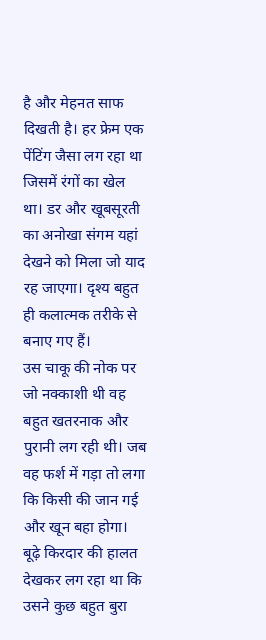है और मेहनत साफ दिखती है। हर फ्रेम एक पेंटिंग जैसा लग रहा था जिसमें रंगों का खेल था। डर और खूबसूरती का अनोखा संगम यहां देखने को मिला जो याद रह जाएगा। दृश्य बहुत ही कलात्मक तरीके से बनाए गए हैं।
उस चाकू की नोक पर जो नक्काशी थी वह बहुत खतरनाक और पुरानी लग रही थी। जब वह फर्श में गड़ा तो लगा कि किसी की जान गई और खून बहा होगा। बूढ़े किरदार की हालत देखकर लग रहा था कि उसने कुछ बहुत बुरा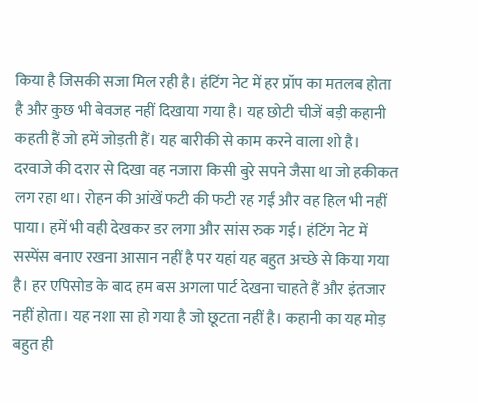किया है जिसकी सजा मिल रही है। हंटिंग नेट में हर प्रॉप का मतलब होता है और कुछ भी बेवजह नहीं दिखाया गया है। यह छोटी चीजें बड़ी कहानी कहती हैं जो हमें जोड़ती हैं। यह बारीकी से काम करने वाला शो है।
दरवाजे की दरार से दिखा वह नजारा किसी बुरे सपने जैसा था जो हकीकत लग रहा था। रोहन की आंखें फटी की फटी रह गईं और वह हिल भी नहीं पाया। हमें भी वही देखकर डर लगा और सांस रुक गई। हंटिंग नेट में सस्पेंस बनाए रखना आसान नहीं है पर यहां यह बहुत अच्छे से किया गया है। हर एपिसोड के बाद हम बस अगला पार्ट देखना चाहते हैं और इंतजार नहीं होता। यह नशा सा हो गया है जो छूटता नहीं है। कहानी का यह मोड़ बहुत ही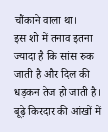चौंकाने वाला था।
इस शो में तनाव इतना ज्यादा है कि सांस रुक जाती है और दिल की धड़कन तेज हो जाती है। बूढ़े किरदार की आंखों में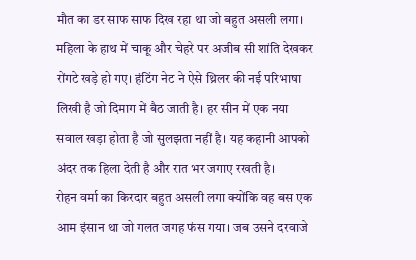मौत का डर साफ साफ दिख रहा था जो बहुत असली लगा। महिला के हाथ में चाकू और चेहरे पर अजीब सी शांति देखकर रोंगटे खड़े हो गए। हंटिंग नेट ने ऐसे थ्रिलर की नई परिभाषा लिखी है जो दिमाग में बैठ जाती है। हर सीन में एक नया सवाल खड़ा होता है जो सुलझता नहीं है। यह कहानी आपको अंदर तक हिला देती है और रात भर जगाए रखती है।
रोहन वर्मा का किरदार बहुत असली लगा क्योंकि वह बस एक आम इंसान था जो गलत जगह फंस गया। जब उसने दरवाजे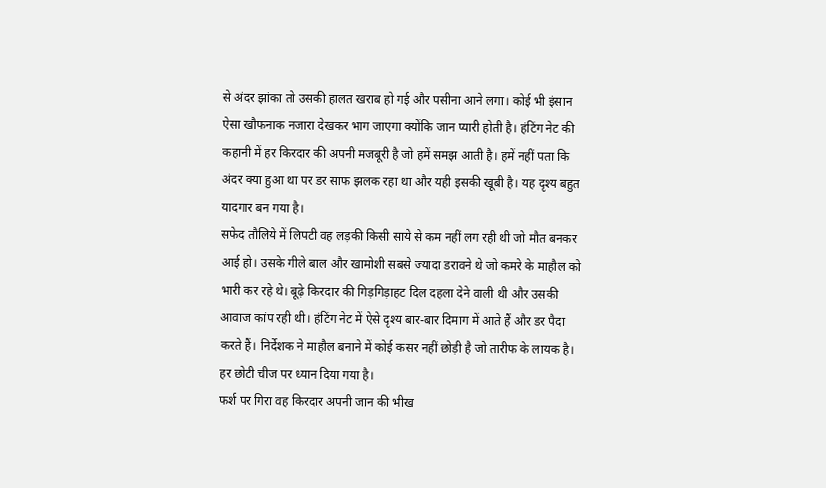से अंदर झांका तो उसकी हालत खराब हो गई और पसीना आने लगा। कोई भी इंसान ऐसा खौफनाक नजारा देखकर भाग जाएगा क्योंकि जान प्यारी होती है। हंटिंग नेट की कहानी में हर किरदार की अपनी मजबूरी है जो हमें समझ आती है। हमें नहीं पता कि अंदर क्या हुआ था पर डर साफ झलक रहा था और यही इसकी खूबी है। यह दृश्य बहुत यादगार बन गया है।
सफेद तौलिये में लिपटी वह लड़की किसी साये से कम नहीं लग रही थी जो मौत बनकर आई हो। उसके गीले बाल और खामोशी सबसे ज्यादा डरावने थे जो कमरे के माहौल को भारी कर रहे थे। बूढ़े किरदार की गिड़गिड़ाहट दिल दहला देने वाली थी और उसकी आवाज कांप रही थी। हंटिंग नेट में ऐसे दृश्य बार-बार दिमाग में आते हैं और डर पैदा करते हैं। निर्देशक ने माहौल बनाने में कोई कसर नहीं छोड़ी है जो तारीफ के लायक है। हर छोटी चीज पर ध्यान दिया गया है।
फर्श पर गिरा वह किरदार अपनी जान की भीख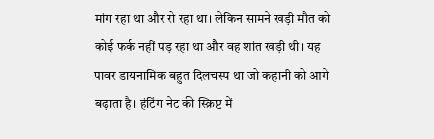मांग रहा था और रो रहा था। लेकिन सामने खड़ी मौत को कोई फर्क नहीं पड़ रहा था और वह शांत खड़ी थी। यह पावर डायनामिक बहुत दिलचस्प था जो कहानी को आगे बढ़ाता है। हंटिंग नेट की स्क्रिप्ट में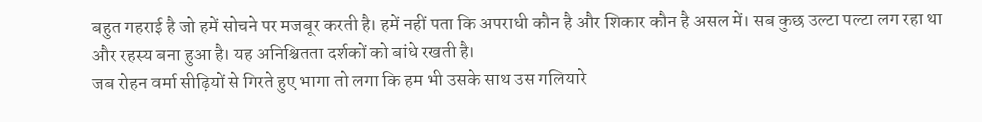बहुत गहराई है जो हमें सोचने पर मजबूर करती है। हमें नहीं पता कि अपराधी कौन है और शिकार कौन है असल में। सब कुछ उल्टा पल्टा लग रहा था और रहस्य बना हुआ है। यह अनिश्चितता दर्शकों को बांधे रखती है।
जब रोहन वर्मा सीढ़ियों से गिरते हुए भागा तो लगा कि हम भी उसके साथ उस गलियारे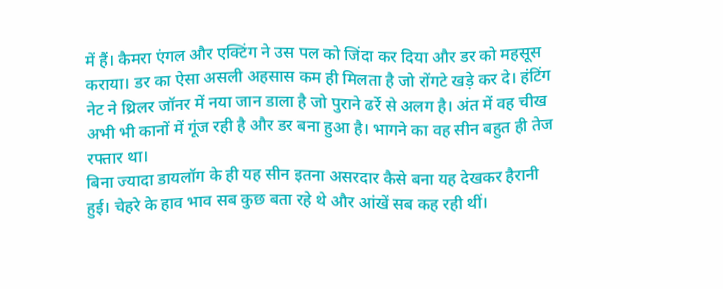में हैं। कैमरा एंगल और एक्टिंग ने उस पल को जिंदा कर दिया और डर को महसूस कराया। डर का ऐसा असली अहसास कम ही मिलता है जो रोंगटे खड़े कर दे। हंटिंग नेट ने थ्रिलर जॉनर में नया जान डाला है जो पुराने ढर्रे से अलग है। अंत में वह चीख अभी भी कानों में गूंज रही है और डर बना हुआ है। भागने का वह सीन बहुत ही तेज रफ्तार था।
बिना ज्यादा डायलॉग के ही यह सीन इतना असरदार कैसे बना यह देखकर हैरानी हुई। चेहरे के हाव भाव सब कुछ बता रहे थे और आंखें सब कह रही थीं।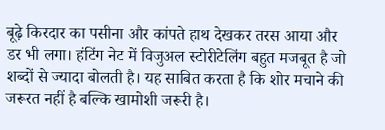बूढ़े किरदार का पसीना और कांपते हाथ देखकर तरस आया और डर भी लगा। हंटिंग नेट में विजुअल स्टोरीटेलिंग बहुत मजबूत है जो शब्दों से ज्यादा बोलती है। यह साबित करता है कि शोर मचाने की जरूरत नहीं है बल्कि खामोशी जरूरी है।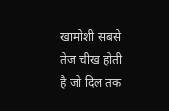खामोशी सबसे तेज चीख होती है जो दिल तक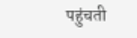पहुंचती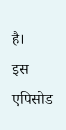है।
इस एपिसोड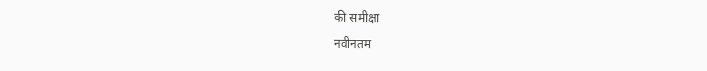की समीक्षा
नवीनतम